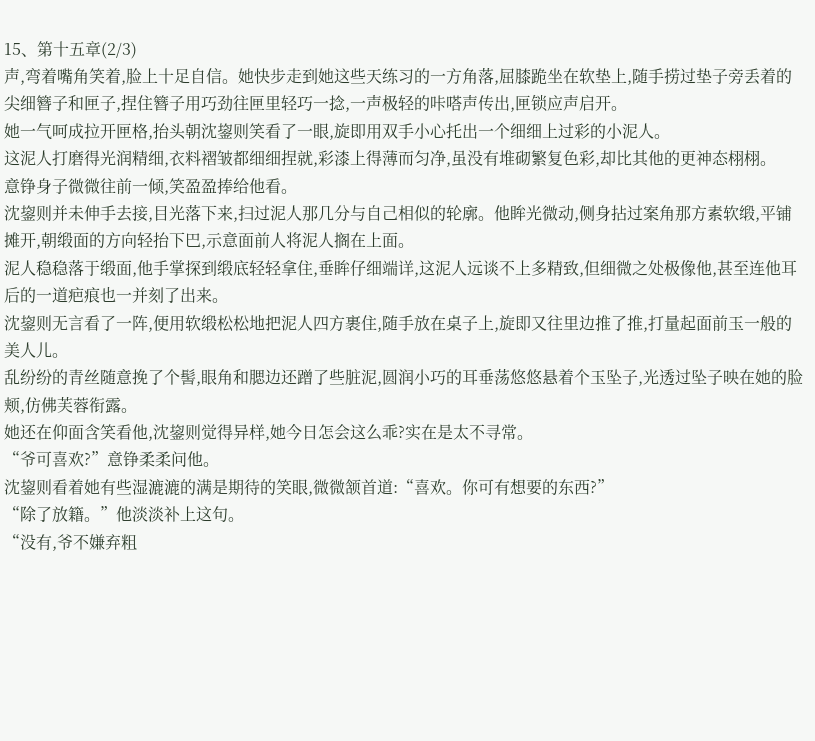15、第十五章(2/3)
声,弯着嘴角笑着,脸上十足自信。她快步走到她这些天练习的一方角落,屈膝跪坐在软垫上,随手捞过垫子旁丢着的尖细簪子和匣子,捏住簪子用巧劲往匣里轻巧一捻,一声极轻的咔嗒声传出,匣锁应声启开。
她一气呵成拉开匣格,抬头朝沈鋆则笑看了一眼,旋即用双手小心托出一个细细上过彩的小泥人。
这泥人打磨得光润精细,衣料褶皱都细细捏就,彩漆上得薄而匀净,虽没有堆砌繁复色彩,却比其他的更神态栩栩。
意铮身子微微往前一倾,笑盈盈捧给他看。
沈鋆则并未伸手去接,目光落下来,扫过泥人那几分与自己相似的轮廓。他眸光微动,侧身拈过案角那方素软缎,平铺摊开,朝缎面的方向轻抬下巴,示意面前人将泥人搁在上面。
泥人稳稳落于缎面,他手掌探到缎底轻轻拿住,垂眸仔细端详,这泥人远谈不上多精致,但细微之处极像他,甚至连他耳后的一道疤痕也一并刻了出来。
沈鋆则无言看了一阵,便用软缎松松地把泥人四方裹住,随手放在桌子上,旋即又往里边推了推,打量起面前玉一般的美人儿。
乱纷纷的青丝随意挽了个髻,眼角和腮边还蹭了些脏泥,圆润小巧的耳垂荡悠悠悬着个玉坠子,光透过坠子映在她的脸颊,仿佛芙蓉衔露。
她还在仰面含笑看他,沈鋆则觉得异样,她今日怎会这么乖?实在是太不寻常。
“爷可喜欢?”意铮柔柔问他。
沈鋆则看着她有些湿漉漉的满是期待的笑眼,微微颔首道:“喜欢。你可有想要的东西?”
“除了放籍。”他淡淡补上这句。
“没有,爷不嫌弃粗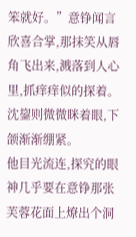笨就好。”意铮闻言欣喜合掌,那抹笑从唇角飞出来,溅落到人心里,抓痒痒似的探着。
沈鋆则微微眯着眼,下颌渐渐绷紧。
他目光流连,探究的眼神几乎要在意铮那张芙蓉花面上燎出个洞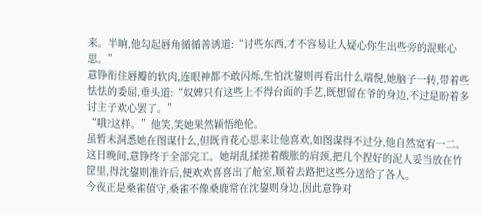来。半晌,他勾起唇角循循善诱道:“讨些东西,才不容易让人疑心你生出些旁的混账心思。”
意铮衔住唇瓣的软肉,连眼神都不敢闪烁,生怕沈鋆则再看出什么端倪,她脑子一转,带着些怯怯的委屈,垂头道:“奴婢只有这些上不得台面的手艺,既想留在爷的身边,不过是盼着多讨主子欢心罢了。”
“哦?这样。”他笑,笑她果然颖悟绝伦。
虽暂未洞悉她在图谋什么,但既肯花心思来让他喜欢,如图谋得不过分,他自然宽宥一二。
这日晚间,意铮终于全部完工。她胡乱揉搓着酸胀的肩颈,把几个捏好的泥人妥当放在竹筐里,得沈鋆则准许后,便欢欢喜喜出了舱室,顺着去路把这些分送给了各人。
今夜正是桑雀值守,桑雀不像桑鹿常在沈鋆则身边,因此意铮对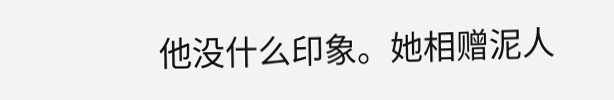他没什么印象。她相赠泥人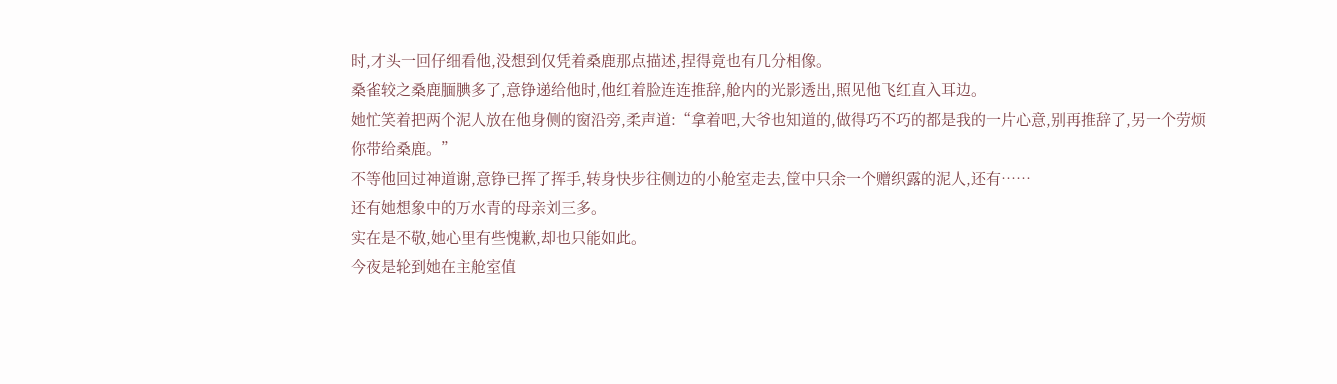时,才头一回仔细看他,没想到仅凭着桑鹿那点描述,捏得竟也有几分相像。
桑雀较之桑鹿腼腆多了,意铮递给他时,他红着脸连连推辞,舱内的光影透出,照见他飞红直入耳边。
她忙笑着把两个泥人放在他身侧的窗沿旁,柔声道:“拿着吧,大爷也知道的,做得巧不巧的都是我的一片心意,别再推辞了,另一个劳烦你带给桑鹿。”
不等他回过神道谢,意铮已挥了挥手,转身快步往侧边的小舱室走去,筐中只余一个赠织露的泥人,还有……
还有她想象中的万水青的母亲刘三多。
实在是不敬,她心里有些愧歉,却也只能如此。
今夜是轮到她在主舱室值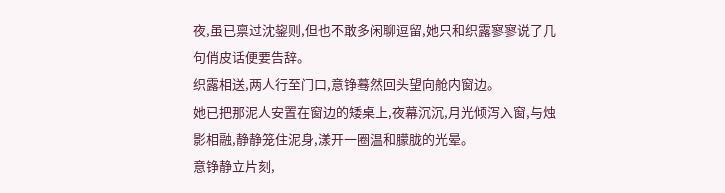夜,虽已禀过沈鋆则,但也不敢多闲聊逗留,她只和织露寥寥说了几句俏皮话便要告辞。
织露相送,两人行至门口,意铮蓦然回头望向舱内窗边。
她已把那泥人安置在窗边的矮桌上,夜幕沉沉,月光倾泻入窗,与烛影相融,静静笼住泥身,漾开一圈温和朦胧的光晕。
意铮静立片刻,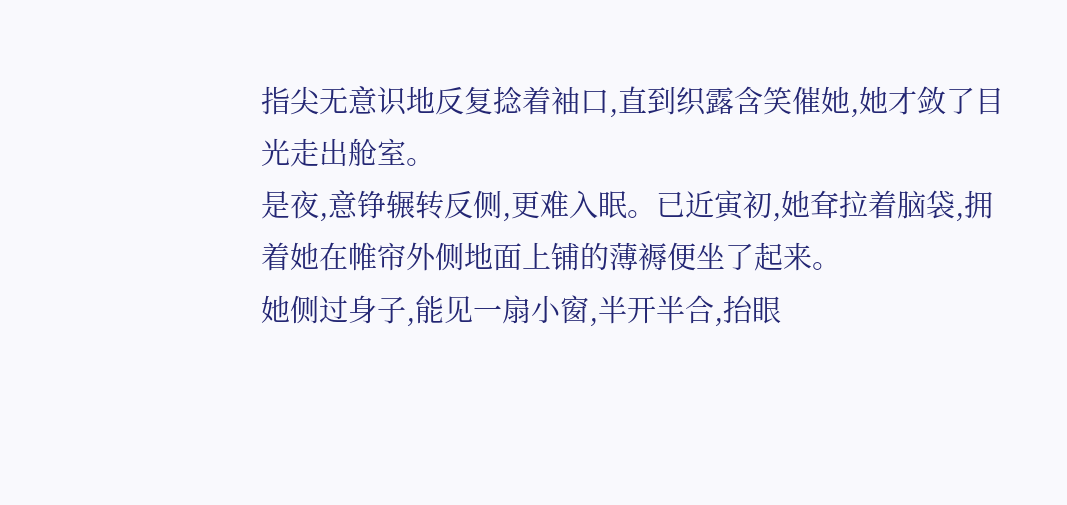指尖无意识地反复捻着袖口,直到织露含笑催她,她才敛了目光走出舱室。
是夜,意铮辗转反侧,更难入眠。已近寅初,她耷拉着脑袋,拥着她在帷帘外侧地面上铺的薄褥便坐了起来。
她侧过身子,能见一扇小窗,半开半合,抬眼